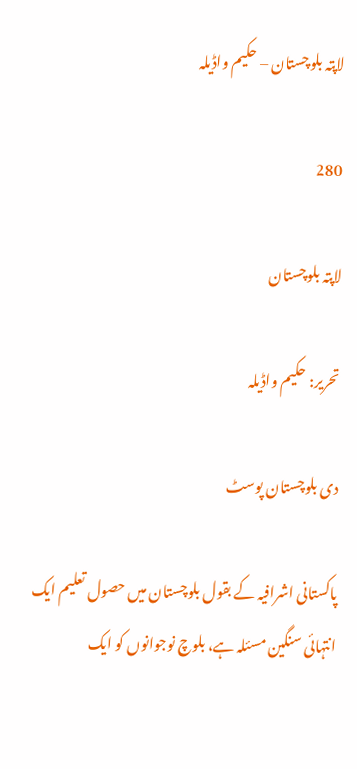لاپتہ بلوچستان – حکیم واڈیلہ

280

لاپتہ بلوچستان

تحریر: حکیم واڈیلہ

دی بلوچستان پوسٹ

پاکستانی اشرافیہ کے بقول بلوچستان میں حصول تعلیم ایک انتہائی سنگین مسئلہ ہے، بلوچ نوجوانوں کو ایک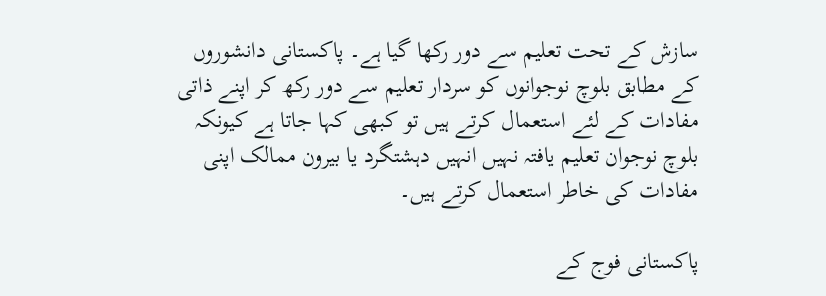سازش کے تحت تعلیم سے دور رکھا گیا ہے۔ پاکستانی دانشوروں کے مطابق بلوچ نوجوانوں کو سردار تعلیم سے دور رکھ کر اپنے ذاتی مفادات کے لئے استعمال کرتے ہیں تو کبھی کہا جاتا ہے کیونکہ بلوچ نوجوان تعلیم یافتہ نہیں انہیں دہشتگرد یا بیرون ممالک اپنی مفادات کی خاطر استعمال کرتے ہیں۔

پاکستانی فوج کے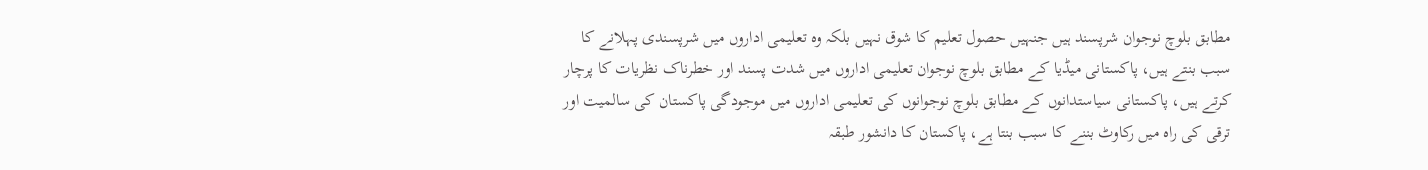مطابق بلوچ نوجوان شرپسند ہیں جنہیں حصول تعلیم کا شوق نہیں بلکہ وہ تعلیمی اداروں میں شرپسندی پہلانے کا سبب بنتے ہیں، پاکستانی میڈیا کے مطابق بلوچ نوجوان تعلیمی اداروں میں شدت پسند اور خطرناک نظریات کا پرچار کرتے ہیں، پاکستانی سیاستدانوں کے مطابق بلوچ نوجوانوں کی تعلیمی اداروں میں موجودگی پاکستان کی سالمیت اور ترقی کی راہ میں رکاوٹ بننے کا سبب بنتا ہے، پاکستان کا دانشور طبقہ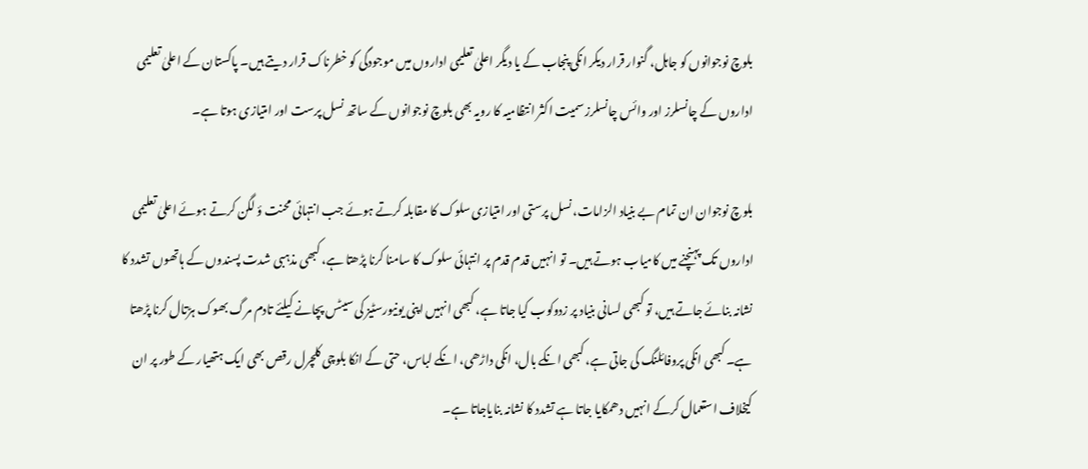بلوچ نوجوانوں کو جاہل، گنوار قرار دیکر انکی پنجاب کے یا دیگر اعلیٰ تعلیمی اداروں میں موجودگی کو خطرناک قرار دیتے ہیں۔ پاکستان کے اعلیٰ تعلیمی اداروں کے چانسلرز اور وائس چانسلرز سمیت اکثر انتظامیہ کا رویہ بھی بلوچ نوجوانوں کے ساتھ نسل پرست اور امتیازی ہوتا ہے۔

بلوچ نوجوان ان تمام بے بنیاد الزامات، نسل پرستی اور امتیازی سلوک کا مقابلہ کرتے ہوئے جب انتہائی محنت ؤ لگن کرتے ہوئے اعلیٰ تعلیمی اداروں تک پہنچنے میں کامیاب ہوتے ہیں۔ تو انہیں قدم قدم پر انتہائی سلوک کا سامنا کرنا پڑھتا ہے، کبھی مذہبی شدت پسندوں کے ہاتھوں تشدد کا نشانہ بنائے جاتے ہیں، تو کبھی لسانی بنیاد پر زدوکوب کیا جاتا ہے، کبھی انہیں اپنی یونیورسٹیز کی سیٹس پچانے کیلئے تادم مرگ بھوک ہڑتال کرنا پڑھتا ہے۔ کبھی انکی پروفائلنگ کی جاتی ہے، کبھی انکے بال، انکی داڑھی، انکے لباس، حتی کے انکا بلوچی کلچرل رقص بھی ایک ہتھیار کے طور پر ان کیخلاف استعمال کرکے انہیں دھمکایا جاتا ہے تشدد کا نشانہ بنایاجاتا ہے۔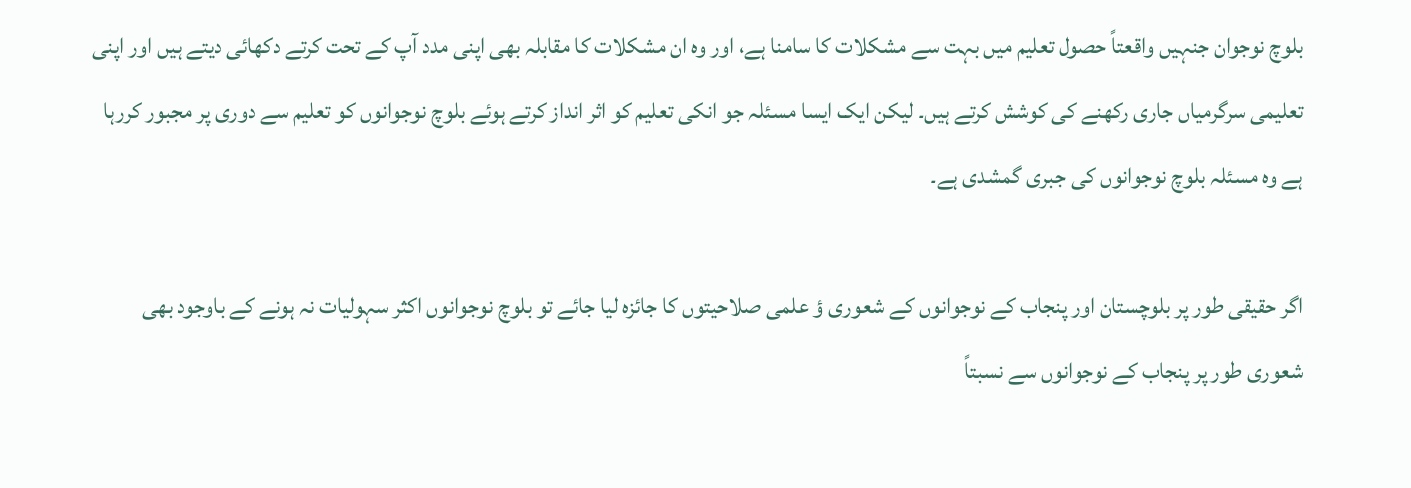بلوچ نوجوان جنہیں واقعتاً حصول تعلیم میں بہت سے مشکلات کا سامنا ہے، اور وہ ان مشکلات کا مقابلہ بھی اپنی مدد آپ کے تحت کرتے دکھائی دیتے ہیں اور اپنی تعلیمی سرگرمیاں جاری رکھنے کی کوشش کرتے ہیں۔ لیکن ایک ایسا مسئلہ جو انکی تعلیم کو اثر انداز کرتے ہوئے بلوچ نوجوانوں کو تعلیم سے دوری پر مجبور کررہا ہے وہ مسئلہ بلوچ نوجوانوں کی جبری گمشدی ہے۔

اگر حقیقی طور پر بلوچستان اور پنجاب کے نوجوانوں کے شعوری ؤ علمی صلاحیتوں کا جائزہ لیا جائے تو بلوچ نوجوانوں اکثر سہولیات نہ ہونے کے باوجود بھی شعوری طور پر پنجاب کے نوجوانوں سے نسبتاً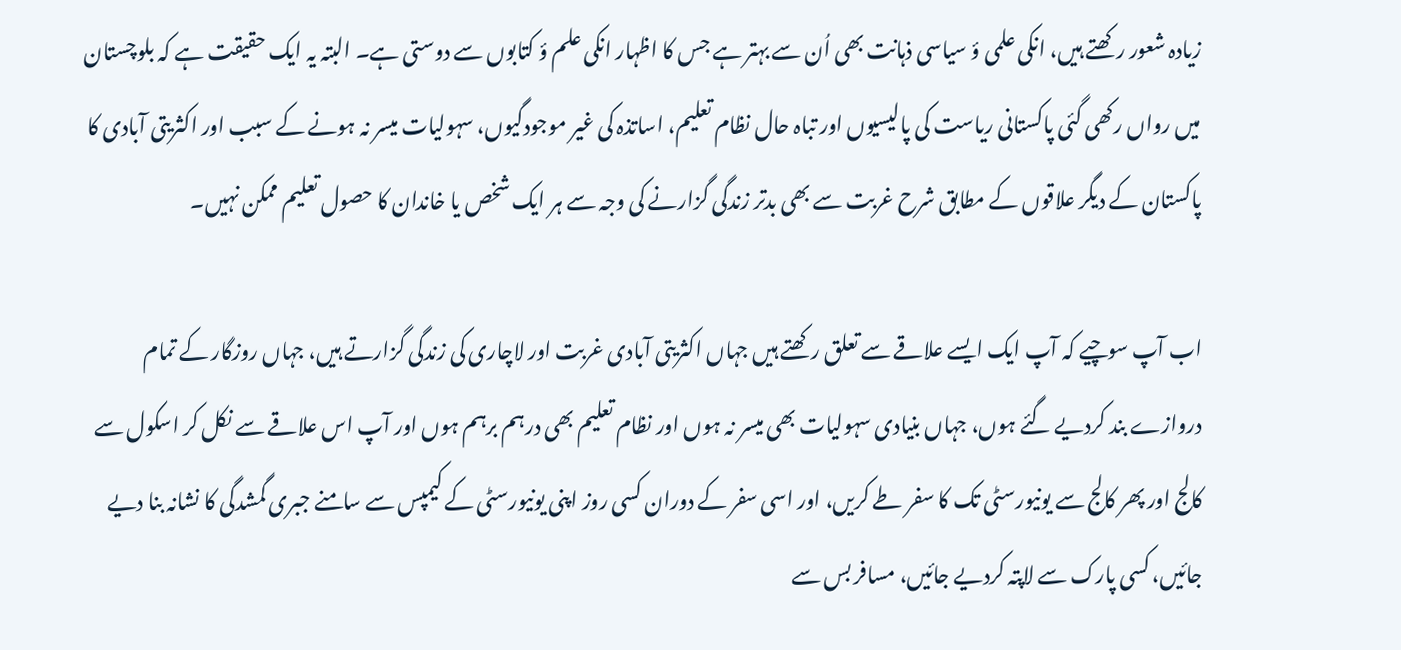زیادہ شعور رکھتے ہیں، انکی علمی ؤ سیاسی ذہانت بھی اُن سے بہتر ہے جس کا اظہار انکی علم ؤ کتابوں سے دوستی ہے۔ البتہ یہ ایک حقیقت ہے کہ بلوچستان میں رواں رکھی گئی پاکستانی ریاست کی پالیسیوں اور تباہ حال نظام تعلیم، اساتذہ کی غیر موجودگیوں، سہولیات میسر نہ ہونے کے سبب اور اکثریتی آبادی کا پاکستان کے دیگر علاقوں کے مطابق شرح غربت سے بھی بدتر زندگی گزارنے کی وجہ سے ہر ایک شخص یا خاندان کا حصول تعلیم ممکن نہیں۔

اب آپ سوچیے کہ آپ ایک ایسے علاقے سے تعلق رکھتے ہیں جہاں اکثریتی آبادی غربت اور لاچاری کی زندگی گزارتے ہیں، جہاں روزگار کے تمام دروازے بند کردیے گئے ہوں، جہاں بنیادی سہولیات بھی میسر نہ ہوں اور نظام تعلیم بھی درہم برہم ہوں اور آپ اس علاقے سے نکل کر اسکول سے کالج اور پھر کالج سے یونیورسٹی تک کا سفر طے کریں، اور اسی سفر کے دوران کسی روز اپنی یونیورسٹی کے کیمپس سے سامنے جبری گمشدگی کا نشانہ بنا دیے جائیں، کسی پارک سے لاپتہ کردیے جائیں، مسافر بس سے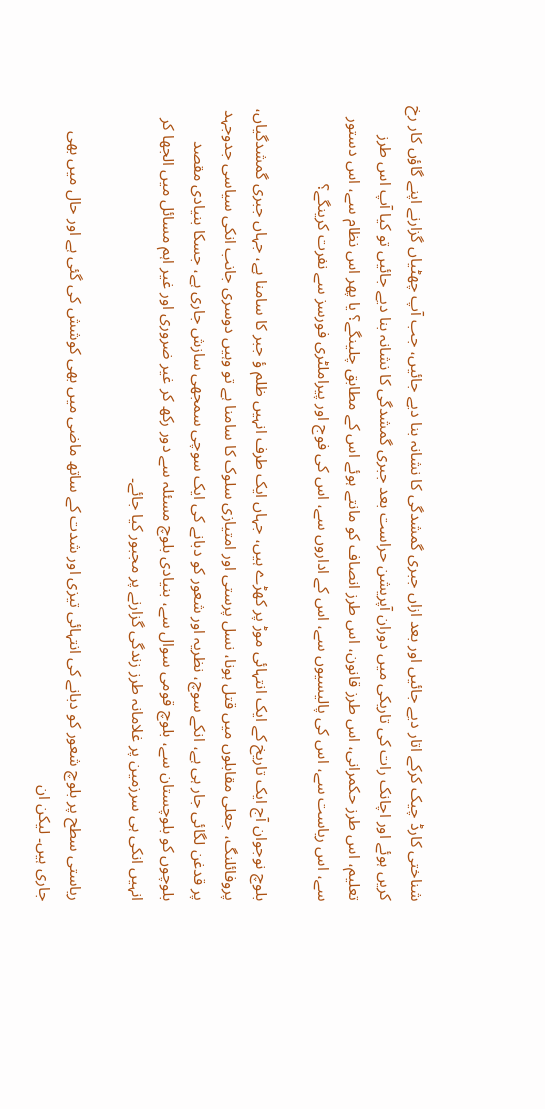شناختی کارڈ چیک کرکے اتار دیے جائیں اور بعد ازاں جبری گمشدگی کا نشانہ بنا دیے جائیں، جب آپ چھٹیاں گزارنے اپنے گاؤں کار رخ کریں ہوئے اور اچانک رات کی تاریکی میں دوران آپریشن حراست بعد جبری گمشدگی کا نشانہ بنا دیے جائیں تو کیا آپ اس طرز تعلیم، اس طرز حکمرانی، اس طرز قانون، اس طرز انصاف کو مانتے ہوئے اس کے مطابق چلینگے؟ یا پھر اس نظام سے، اس دستور سے، اس ریاست سے، اس کی پالیسیوں سے، اس کے اداروں سے، اس کی فوج اور پیراملٹری فورسز سے نفرت کرینگے؟

بلوچ نوجوان آج ایک تاریخ کے ایک انتہائی موڑ پر کھڑے ہیں، جہاں ایک طرف انہیں ظلم ؤ جبر کا سامنا ہے، جہاں جبری گمشدگیاں، پروفائلنگ، جعلی مقابلوں میں قتل ہونا، نسل پرستی اور امتیازی سلوک کا سامنا ہے تو وہیں دوسری جانب انکی سیاسی جدوجہد پر قدغن لگائی جار ہی ہے، انکے سوچ، نظریہ اور شعور کو دبانے کی ایک سوچی سمجھی سازش جاری ہے، جسکا بنیادی مقصد بلوچوں کو بلوچستان سے، بلوچ قومی سوال سے، بنیادی بلوچ مسئلہ سے دور رکھ کر غیر ضروری اور غیر اہم مسائل میں الجھا کر انہیں انکی ہی سرزمین پر غلامانہ طرز زندگی گزارنے پر مجبور کیا جائے۔

ریاستی سطح پر بلوچ شعور کو دبانے کی انتہائی تیزی اور شدت کے ساتھ ماضی میں بھی کوشش کی گئی ہے اور حال میں بھی جاری ہیں۔ لیکن ان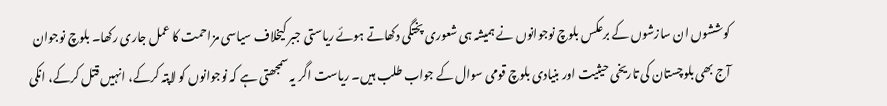کوششوں ان سازشوں کے برعکس بلوچ نوجوانوں نے ہمیشہ ہی شعوری پختگی دکھاتے ہوئے ریاستی جبر کیخلاف سیاسی مزاحمت کا عمل جاری رکھا۔ بلوچ نوجوان آج بھی بلوچستان کی تاریخی حیثیت اور بنیادی بلوچ قومی سوال کے جواب طلب ہیں۔ ریاست اگر یہ سمجھتی ہے کہ نوجوانوں کو لاپتہ کرکے، انہیں قتل کرکے، انکی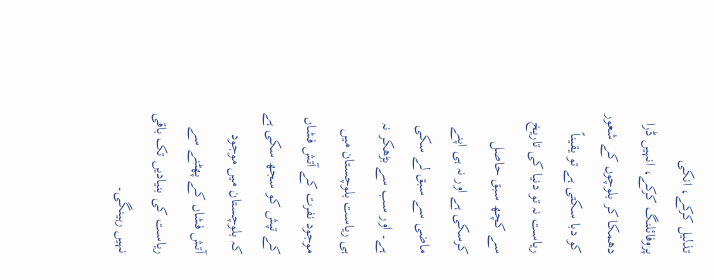تذلیل کرکے، انکی پروفائلنگ کرکے، انہیں ڈرا دھمکا کر بلوچوں کے شعور کو دبا سکتی ہے تو یقیناً ریاست نہ تو دنیا کی تاریخ سے کچھ سبق حاصل کرسکی ہے اور نہ ہی اپنے ماضی سے سبق لے سکی ہے۔ اور سب سے بڑھکر نہ ہی ریاست بلوچستان میں موجود نفرت کے آتش فشاں کے تپش کو سجھ سکی ہے کہ بلوچستان میں موجود آتش فشاں کے پھٹنے سے ریاست کی بنیادیں تک باقی نہیں رہینگی۔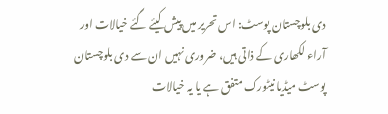دی بلوچستان پوسٹ: اس تحریر میں پیش کیئے گئے خیالات اور آراء لکھاری کے ذاتی ہیں، ضروری نہیں ان سے دی بلوچستان پوسٹ میڈیا نیٹورک متفق ہے یا یہ خیالات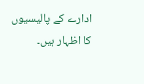ادارے کے پالیسیوں کا اظہار ہیں۔